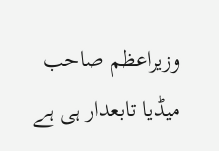وزیراعظم صاحب میڈیا تابعدار ہی ہے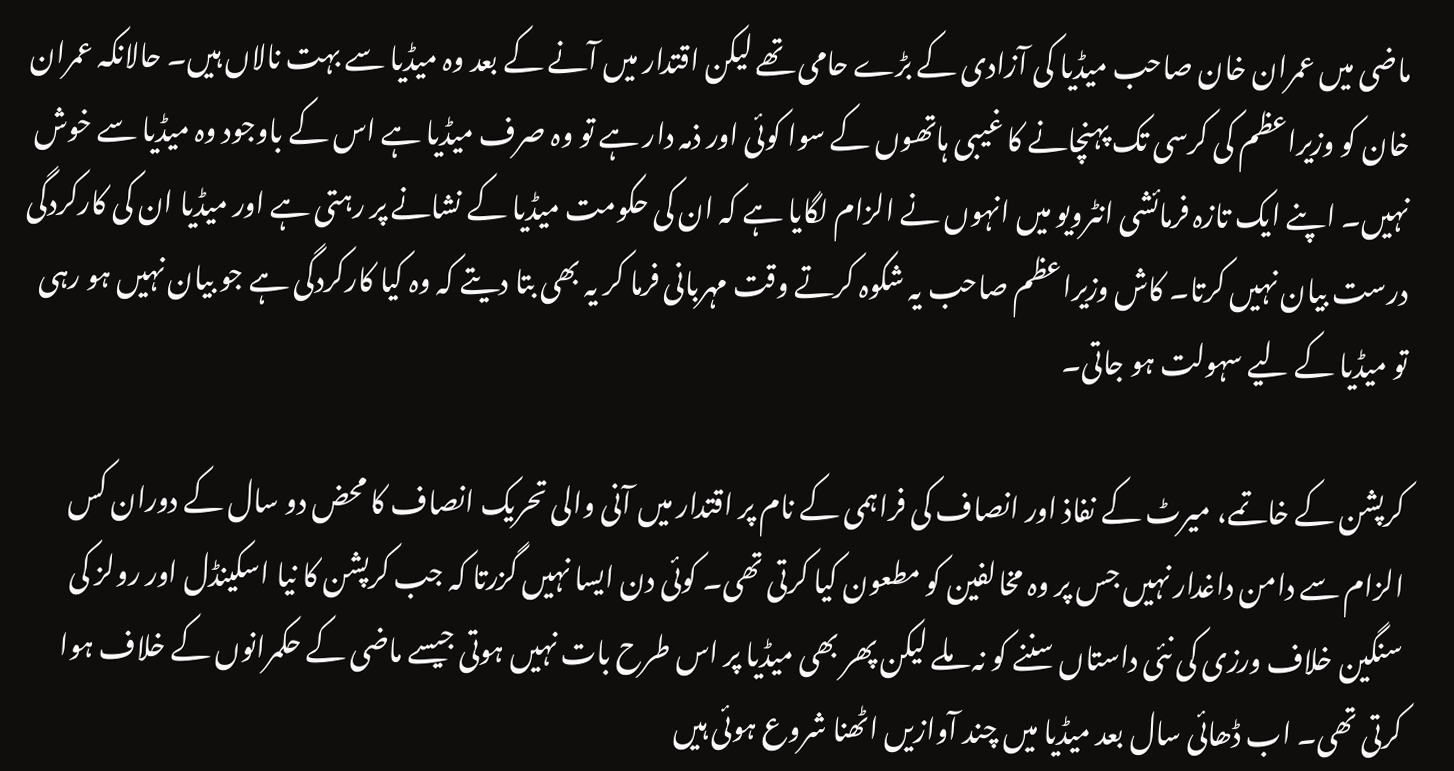ماضی میں عمران خان صاحب میڈیا کی آزادی کے بڑے حامی تھے لیکن اقتدار میں آنے کے بعد وہ میڈیا سے بہت نالاں ہیں۔ حالانکہ عمران خان کو وزیراعظم کی کرسی تک پہنچانے کا غیبی ہاتھوں کے سوا کوئی اور ذمہ دار ہے تو وہ صرف میڈیا ہے اس کے باوجود وہ میڈیا سے خوش نہیں۔ اپنے ایک تازہ فرمائشی انٹرویو میں انہوں نے الزام لگایا ہے کہ ان کی حکومت میڈیا کے نشانے پر رہتی ہے اور میڈیا ان کی کارکردگی درست بیان نہیں کرتا۔ کاش وزیراعظم صاحب یہ شکوہ کرتے وقت مہربانی فرما کر یہ بھی بتا دیتے کہ وہ کیا کارکردگی ہے جو بیان نہیں ہو رہی تو میڈیا کے لیے سہولت ہو جاتی۔

کرپشن کے خاتمے، میرٹ کے نفاذ اور انصاف کی فراہمی کے نام پر اقتدار میں آنی والی تحریک انصاف کا محض دو سال کے دوران کس الزام سے دامن داغدار نہیں جس پر وہ مخالفین کو مطعون کیا کرتی تھی۔ کوئی دن ایسا نہیں گزرتا کہ جب کرپشن کا نیا اسکینڈل اور رولز کی سنگین خلاف ورزی کی نئی داستاں سننے کو نہ ملے لیکن پھر بھی میڈیا پر اس طرح بات نہیں ہوتی جیسے ماضی کے حکمرانوں کے خلاف ہوا کرتی تھی۔ اب ڈھائی سال بعد میڈیا میں چند آوازیں اٹھنا شروع ہوئی ہیں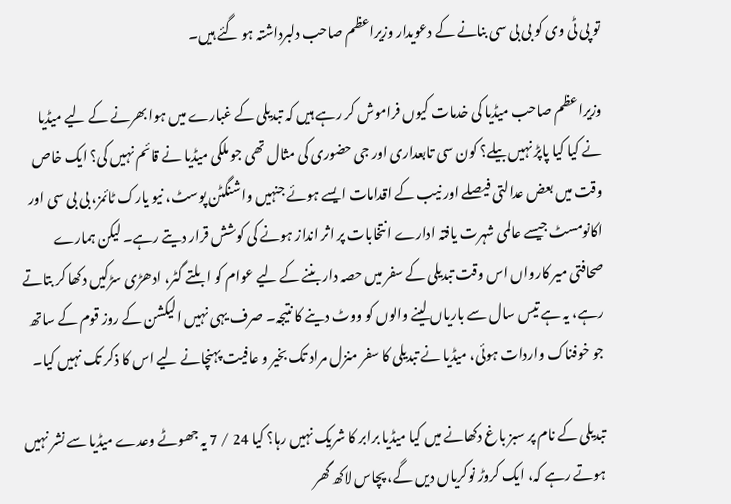تو پی ٹی وی کو بی بی سی بنانے کے دعویدار وزیراعظم صاحب دلبرداشتہ ہو گئے ہیں۔

وزیراعظم صاحب میڈیا کی خدمات کیوں فراموش کر رہے ہیں کہ تبدیلی کے غبارے میں ہوا بھرنے کے لیے میڈیا نے کیا کیا پاپڑ نہیں بیلے؟ کون سی تابعداری اور جی حضوری کی مثال تھی جو ملکی میڈیا نے قائم نہیں کی؟ ایک خاص وقت میں بعض عدالتی فیصلے اور نیب کے اقدامات ایسے ہوئے جنہیں واشنگٹن پوسٹ، نیو یارک ٹائمز، بی بی سی اور اکانومسٹ جیسے عالمی شہرت یافتہ ادارے انتخابات پر اثر انداز ہونے کی کوشش قرار دیتے رہے۔ لیکن ہمارے صحافتی میر کارواں اس وقت تبدیلی کے سفر میں حصہ دار بننے کے لیے عوام کو ابلتے گٹر، ادھڑی سڑکیں دکھا کر بتاتے رہے، یہ ہے تیس سال سے باریاں لینے والوں کو ووٹ دینے کا نتیجہ۔ صرف یہی نہیں الیکشن کے روز قوم کے ساتھ جو خوفناک واردات ہوئی، میڈیا نے تبدیلی کا سفر منزل مراد تک بخیر و عافیت پہنچانے لیے اس کا ذکر تک نہیں کیا۔

تبدیلی کے نام پر سبز باغ دکھانے میں کیا میڈیا برابر کا شریک نہیں رہا؟ کیا 24 / 7 یہ جھوٹے وعدے میڈیا سے نشر نہیں ہوتے رہے کہ، ایک کروڑ نوکریاں دیں گے، پچاس لاکھ گھر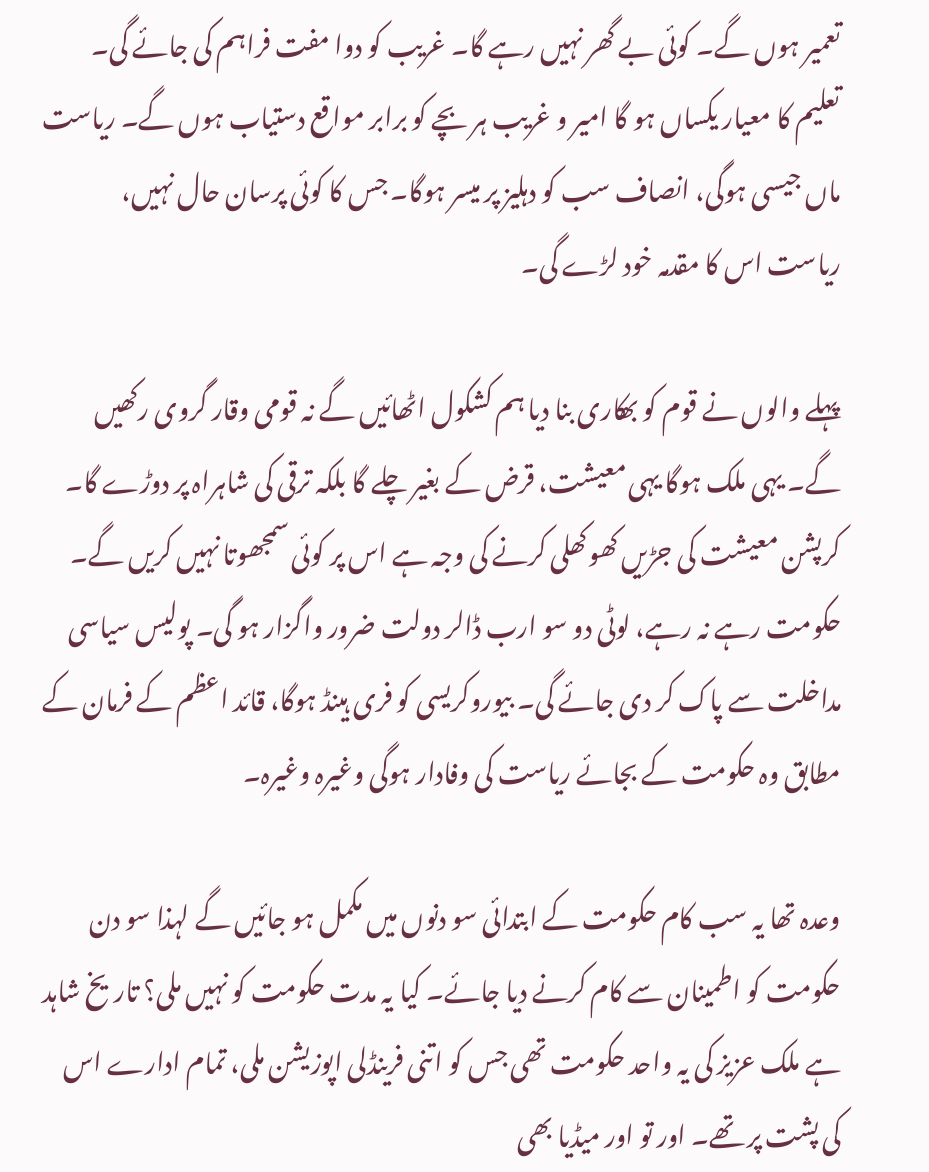تعمیر ہوں گے۔ کوئی بے گھر نہیں رہے گا۔ غریب کو دوا مفت فراہم کی جائے گی۔ تعلیم کا معیار یکساں ہو گا امیر و غریب ہر بچے کو برابر مواقع دستیاب ہوں گے۔ ریاست ماں جیسی ہوگی، انصاف سب کو دہلیز پر میسر ہوگا۔ جس کا کوئی پرسان حال نہیں، ریاست اس کا مقدمہ خود لڑے گی۔

پہلے والوں نے قوم کو بھکاری بنا دیا ہم کشکول اٹھائیں گے نہ قومی وقار گروی رکھیں گے۔ یہی ملک ہوگا یہی معیشت، قرض کے بغیر چلے گا بلکہ ترقی کی شاہراہ پر دوڑے گا۔ کرپشن معیشت کی جڑیں کھوکھلی کرنے کی وجہ ہے اس پر کوئی سمجھوتا نہیں کریں گے۔ حکومت رہے نہ رہے، لوٹی دو سو ارب ڈالر دولت ضرور واگزار ہو گی۔ پولیس سیاسی مداخلت سے پاک کر دی جائے گی۔ بیوروکریسی کو فری ہینڈ ہوگا، قائد اعظم کے فرمان کے مطابق وہ حکومت کے بجائے ریاست کی وفادار ہوگی وغیرہ وغیرہ۔

وعدہ تھا یہ سب کام حکومت کے ابتدائی سو دنوں میں مکمل ہو جائیں گے لہذا سو دن حکومت کو اطمینان سے کام کرنے دیا جائے۔ کیا یہ مدت حکومت کو نہیں ملی؟ تاریخ شاہد ہے ملک عزیز کی یہ واحد حکومت تھی جس کو اتنی فرینڈلی اپوزیشن ملی، تمام ادارے اس کی پشت پر تھے۔ اور تو اور میڈیا بھی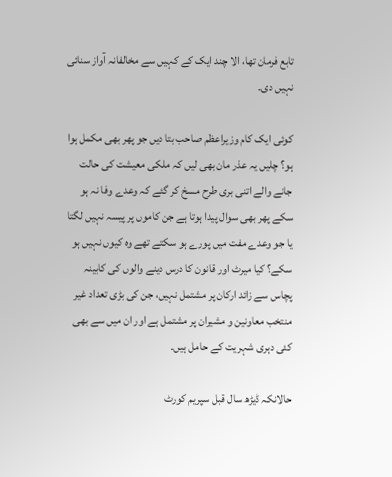تابع فرمان تھا، الا چند ایک کے کہیں سے مخالفانہ آواز سنائی نہیں دی۔

کوئی ایک کام وزیراعظم صاحب بتا دیں جو پھر بھی مکمل ہوا ہو؟ چلیں یہ عذر مان بھی لیں کہ ملکی معیشت کی حالت جانے والے اتنی بری طرح مسخ کر گئے کہ وعدے وفا نہ ہو سکے پھر بھی سوال پیدا ہوتا ہے جن کاموں پر پیسہ نہیں لگتا یا جو وعدے مفت میں پورے ہو سکتے تھے وہ کیوں نہیں ہو سکے؟ کیا میرٹ اور قانون کا درس دینے والوں کی کابینہ پچاس سے زائد ارکان پر مشتمل نہیں، جن کی بڑی تعداد غیر منتخب معاونین و مشیران پر مشتمل ہے اور ان میں سے بھی کئی دہری شہریت کے حامل ہیں۔

حالانکہ ڈیڑھ سال قبل سپریم کورٹ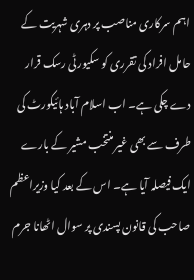اہم سرکاری مناصب پر دہری شہریت کے حامل افراد کی تقرری کو سکیورٹی رسک قرار دے چکی ہے۔ اب اسلام آباد ہائیکورٹ کی طرف سے بھی غیر منتخب مشیر کے بارے ایک فیصلہ آیا ہے۔ اس کے بعد کیا وزیراعظم صاحب کی قانون پسندی پر سوال اٹھانا جرم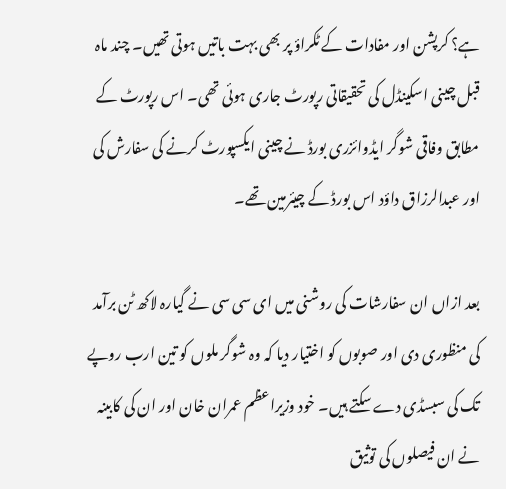ہے؟ کرپشن اور مفادات کے ٹکراؤ پر بھی بہت باتیں ہوتی تھیں۔ چند ماہ قبل چینی اسکینڈل کی تحقیقاتی رپورٹ جاری ہوئی تھی۔ اس رپورٹ کے مطابق وفاقی شوگر ایڈوائزری بورڈ نے چینی ایکسپورٹ کرنے کی سفارش کی اور عبدالرزاق داؤد اس بورڈ کے چیئرمین تھے۔

بعد ازاں ان سفارشات کی روشنی میں ای سی سی نے گیارہ لاکھ ٹن برآمد کی منظوری دی اور صوبوں کو اختیار دیا کہ وہ شوگر ملوں کو تین ارب روپے تک کی سبسڈی دے سکتے ہیں۔ خود وزیراعظم عمران خان اور ان کی کابینہ نے ان فیصلوں کی توثیق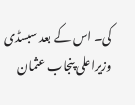کی۔ اس کے بعد سبسڈی وزیراعلی پنجاب عثمان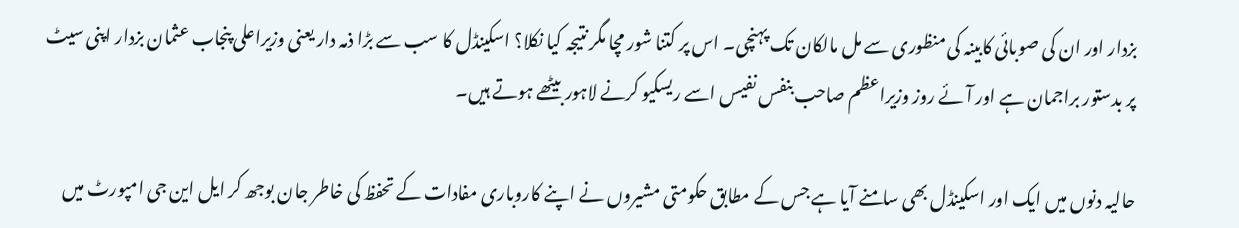بزدار اور ان کی صوبائی کابینہ کی منظوری سے مل مالکان تک پہنچی۔ اس پر کتنا شور مچا مگر نتیجہ کیا نکلا؟ اسکینڈل کا سب سے بڑا ذمہ دار یعنی وزیراعلی پنجاب عثمان بزدار اپنی سیٹ پر بدستور براجمان ہے اور آئے روز وزیراعظم صاحب بنفس نفیس اسے ریسکیو کرنے لاہور بیٹھے ہوتے ہیں۔

حالیہ دنوں میں ایک اور اسکینڈل بھی سامنے آیا ہے جس کے مطابق حکومتی مشیروں نے اپنے کاروباری مفادات کے تحفظ کی خاطر جان بوجھ کر ایل این جی امپورٹ میں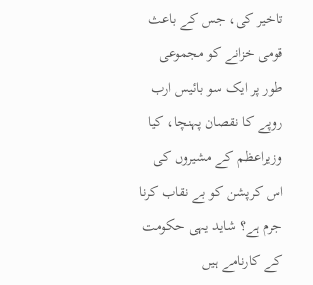تاخیر کی، جس کے باعث قومی خزانے کو مجموعی طور پر ایک سو بائیس ارب روپے کا نقصان پہنچا، کیا وزیراعظم کے مشیروں کی اس کرپشن کو بے نقاب کرنا جرم ہے؟ شاید یہی حکومت کے کارنامے ہیں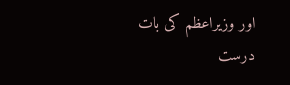اور وزیراعظم کی بات درست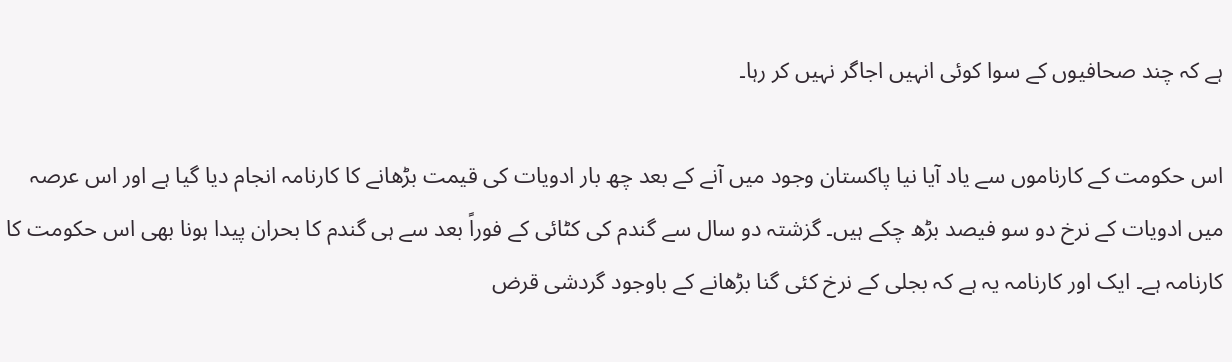ہے کہ چند صحافیوں کے سوا کوئی انہیں اجاگر نہیں کر رہا۔

اس حکومت کے کارناموں سے یاد آیا نیا پاکستان وجود میں آنے کے بعد چھ بار ادویات کی قیمت بڑھانے کا کارنامہ انجام دیا گیا ہے اور اس عرصہ میں ادویات کے نرخ دو سو فیصد بڑھ چکے ہیں۔ گزشتہ دو سال سے گندم کی کٹائی کے فوراً بعد سے ہی گندم کا بحران پیدا ہونا بھی اس حکومت کا کارنامہ ہے۔ ایک اور کارنامہ یہ ہے کہ بجلی کے نرخ کئی گنا بڑھانے کے باوجود گردشی قرض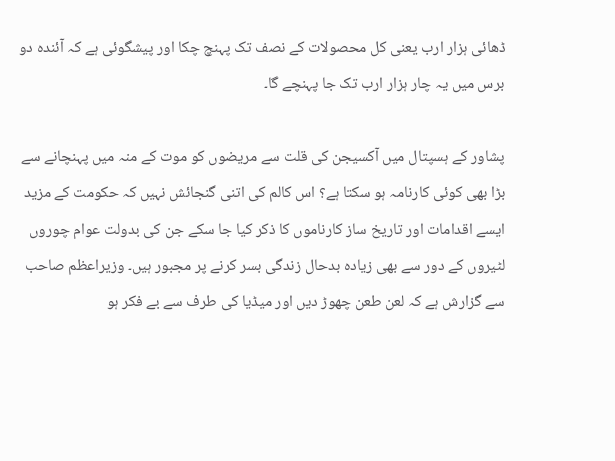ڈھائی ہزار ارب یعنی کل محصولات کے نصف تک پہنچ چکا اور پیشگوئی ہے کہ آئندہ دو برس میں یہ چار ہزار ارب تک جا پہنچے گا۔

پشاور کے ہسپتال میں آکسیجن کی قلت سے مریضوں کو موت کے منہ میں پہنچانے سے بڑا بھی کوئی کارنامہ ہو سکتا ہے؟ اس کالم کی اتنی گنجائش نہیں کہ حکومت کے مزید ایسے اقدامات اور تاریخ ساز کارناموں کا ذکر کیا جا سکے جن کی بدولت عوام چوروں لٹیروں کے دور سے بھی زیادہ بدحال زندگی بسر کرنے پر مجبور ہیں۔ وزیراعظم صاحب سے گزارش ہے کہ لعن طعن چھوڑ دیں اور میڈیا کی طرف سے بے فکر ہو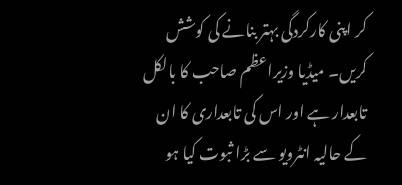کر اپنی کارکردگی بہتر بنانے کی کوشش کریں۔ میڈیا وزیراعظم صاحب کا بالکل تابعدار ہے اور اس کی تابعداری کا ان کے حالیہ انٹرویو سے بڑا ثبوت کیا ہو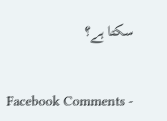سکتا ہے؟


Facebook Comments -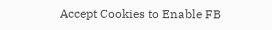Accept Cookies to Enable FB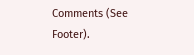Comments (See Footer).